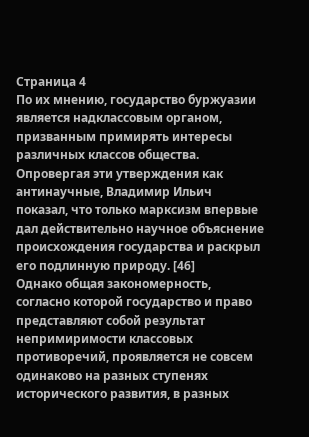Cтраница 4
По их мнению, государство буржуазии является надклассовым органом, призванным примирять интересы различных классов общества. Опровергая эти утверждения как антинаучные, Владимир Ильич показал, что только марксизм впервые дал действительно научное объяснение происхождения государства и раскрыл его подлинную природу. [46]
Однако общая закономерность, согласно которой государство и право представляют собой результат непримиримости классовых противоречий, проявляется не совсем одинаково на разных ступенях исторического развития, в разных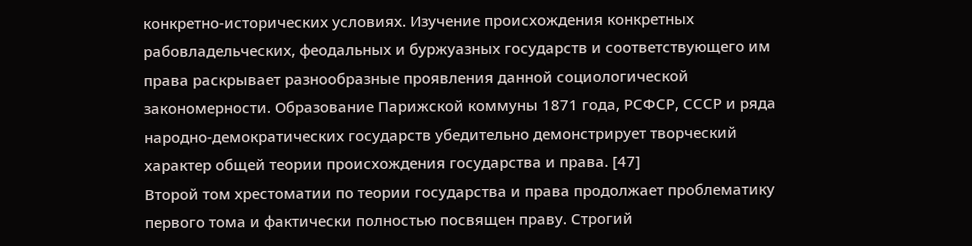конкретно-исторических условиях. Изучение происхождения конкретных рабовладельческих, феодальных и буржуазных государств и соответствующего им права раскрывает разнообразные проявления данной социологической закономерности. Образование Парижской коммуны 1871 года, РСФСР, СССР и ряда народно-демократических государств убедительно демонстрирует творческий характер общей теории происхождения государства и права. [47]
Второй том хрестоматии по теории государства и права продолжает проблематику первого тома и фактически полностью посвящен праву. Строгий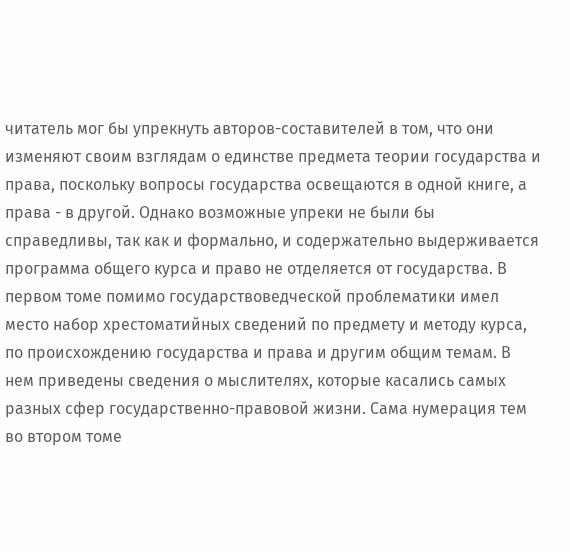читатель мог бы упрекнуть авторов-составителей в том, что они изменяют своим взглядам о единстве предмета теории государства и права, поскольку вопросы государства освещаются в одной книге, а права - в другой. Однако возможные упреки не были бы справедливы, так как и формально, и содержательно выдерживается программа общего курса и право не отделяется от государства. В первом томе помимо государствоведческой проблематики имел место набор хрестоматийных сведений по предмету и методу курса, по происхождению государства и права и другим общим темам. В нем приведены сведения о мыслителях, которые касались самых разных сфер государственно-правовой жизни. Сама нумерация тем во втором томе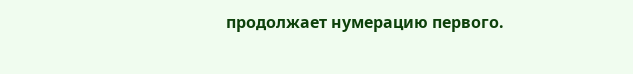продолжает нумерацию первого.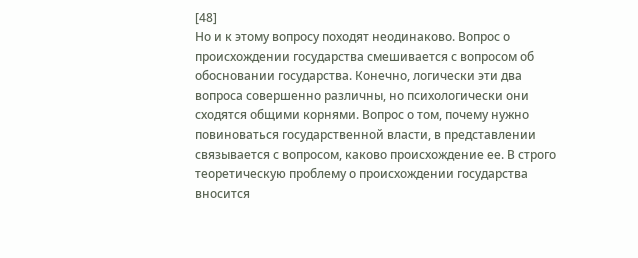[48]
Но и к этому вопросу походят неодинаково. Вопрос о происхождении государства смешивается с вопросом об обосновании государства. Конечно, логически эти два вопроса совершенно различны, но психологически они сходятся общими корнями. Вопрос о том, почему нужно повиноваться государственной власти, в представлении связывается с вопросом, каково происхождение ее. В строго теоретическую проблему о происхождении государства вносится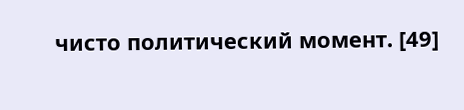чисто политический момент. [49]